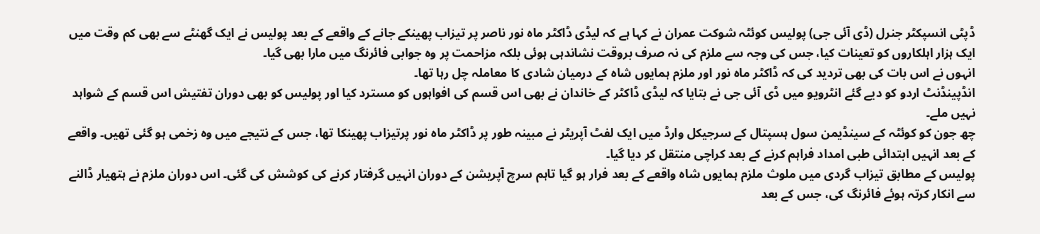ڈپٹی انسپکٹر جنرل (ڈی آئی جی) پولیس کوئٹہ شوکت عمران نے کہا ہے کہ لیڈی ڈاکٹر ماہ نور ناصر پر تیزاب پھینکے جانے کے واقعے کے بعد پولیس نے ایک گھنٹے سے بھی کم وقت میں ایک ہزار اہلکاروں کو تعینات کیا، جس کی وجہ سے ملزم کی نہ صرف بروقت نشاندہی ہوئی بلکہ مزاحمت پر وہ جوابی فائرنگ میں مارا بھی گیا۔
انہوں نے اس بات کی بھی تردید کی کہ ڈاکٹر ماہ نور اور ملزم ہمایوں شاہ کے درمیان شادی کا معاملہ چل رہا تھا۔
انڈپینڈنٹ اردو کو دیے گئے انٹرویو میں ڈی آئی جی نے بتایا کہ لیڈی ڈاکٹر کے خاندان نے بھی اس قسم کی افواہوں کو مسترد کیا اور پولیس کو بھی دوران تفتیش اس قسم کے شواہد نہیں ملے۔
چھ جون کو کوئٹہ کے سینڈیمن سول ہسپتال کے سرجیکل وارڈ میں ایک لفٹ آپریٹر نے مبینہ طور پر ڈاکٹر ماہ نور پرتیزاب پھینکا تھا، جس کے نتیجے میں وہ زخمی ہو گئی تھیں۔ واقعے کے بعد انہیں ابتدائی طبی امداد فراہم کرنے کے بعد کراچی منتقل کر دیا گیا۔
پولیس کے مطابق تیزاب گردی میں ملوث ملزم ہمایوں شاہ واقعے کے بعد فرار ہو گیا تاہم سرچ آپریشن کے دوران انہیں گرفتار کرنے کی کوشش کی گئی۔ اس دوران ملزم نے ہتھیار ڈالنے سے انکار کرتہ ہوئے فائرنگ کی، جس کے بعد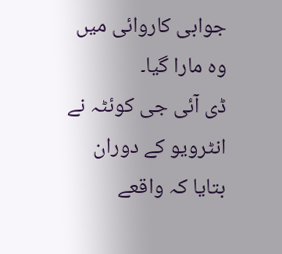جوابی کاروائی میں وہ مارا گیا۔
ڈی آئی جی کوئٹہ نے انٹرویو کے دوران بتایا کہ واقعے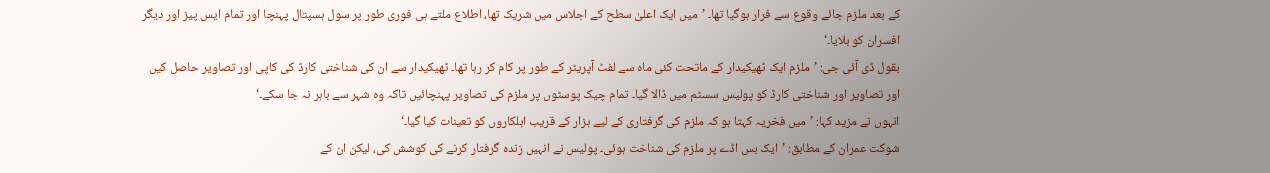کے بعد ملزم جائے وقوع سے فرار ہوگیا تھا۔ ’میں ایک اعلیٰ سطح کے اجلاس میں شریک تھا، اطلاع ملتے ہی فوری طور پر سول ہسپتال پہنچا اور تمام ایس پیز اور دیگر افسران کو بلایا۔‘
بقول ڈی آئی جی: ’ملزم ایک ٹھیکیدار کے ماتحت کئی ماہ سے لفٹ آپریٹر کے طور پر کام کر رہا تھا۔ ٹھیکیدار سے ان کی شناختی کارڈ کی کاپی اور تصاویر حاصل کیں اور تصاویر اور شناختی کارڈ کو پولیس سسٹم میں ڈالا گیا۔ تمام چیک پوسٹوں پر ملزم کی تصاویر پہنچائیں تاکہ وہ شہر سے باہر نہ جا سکے۔‘
انہوں نے مزید کہا: ’میں فخریہ کہتا ہو کہ ملزم کی گرفتاری کے لیے ہزار کے قریب اہلکاروں کو تعینات کیا گیا۔‘
شوکت عمران کے مطابق: ’ایک بس اڈے پر ملزم کی شناخت ہوئی۔ پولیس نے انہیں زندہ گرفتار کرنے کی کوشش کی، لیکن ان کے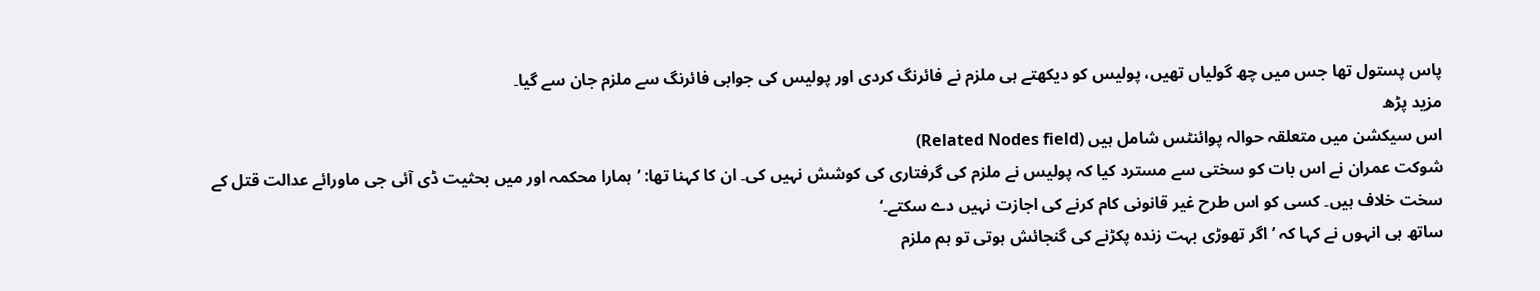پاس پستول تھا جس میں چھ گولیاں تھیں، پولیس کو دیکھتے ہی ملزم نے فائرنگ کردی اور پولیس کی جوابی فائرنگ سے ملزم جان سے گیا۔
مزید پڑھ
اس سیکشن میں متعلقہ حوالہ پوائنٹس شامل ہیں (Related Nodes field)
شوکت عمران نے اس بات کو سختی سے مسترد کیا کہ پولیس نے ملزم کی گرفتاری کی کوشش نہیں کی۔ ان کا کہنا تھا: ’ہمارا محکمہ اور میں بحثیت ڈی آئی جی ماورائے عدالت قتل کے سخت خلاف ہیں۔ کسی کو اس طرح غیر قانونی کام کرنے کی اجازت نہیں دے سکتے۔‘
ساتھ ہی انہوں نے کہا کہ ’اگر تھوڑی بہت زندہ پکڑنے کی گنجائش ہوتی تو ہم ملزم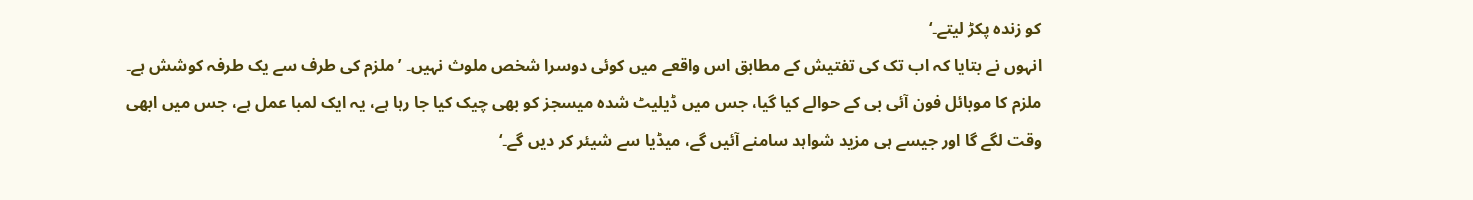کو زندہ پکڑ لیتے۔‘
انہوں نے بتایا کہ اب تک کی تفتیش کے مطابق اس واقعے میں کوئی دوسرا شخص ملوث نہیں۔ ’ملزم کی طرف سے یک طرفہ کوشش ہے۔ ملزم کا موبائل فون آئی بی کے حوالے کیا گیا، جس میں ڈیلیٹ شدہ میسجز کو بھی چیک کیا جا رہا ہے، یہ ایک لمبا عمل ہے، جس میں ابھی وقت لگے گا اور جیسے ہی مزید شواہد سامنے آئیں گے، میڈیا سے شیئر کر دیں گے۔‘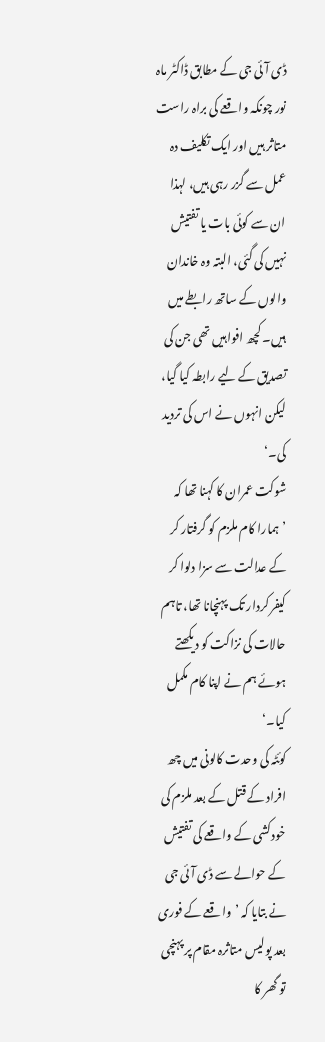ڈی آئی جی کے مطابق ڈاکٹر ماہ نور چونکہ واقعے کی براہ راست متاثر ہیں اور ایک تکلیف دہ عمل سے گزر رہی ہیں، لہذا ان سے کوئی بات یا تفتیش نہیں کی گئی، البتہ وہ خاندان والوں کے ساتھ رابطے میں ہیں۔ کچھ افواہیں تھی جن کی تصدیق کے لیے رابطہ کیا گیا، لیکن انہوں نے اس کی تردید کی۔‘
شوکت عمران کا کہنا تھا کہ ’ہمارا کام ملزم کو گرفتار کر کے عدالت سے سزا دلوا کر کیفر کردار تک پہنچانا تھا، تاہم حالات کی نزاکت کو دیکھتے ہوئے ہم نے اپنا کام مکمل کیا۔‘
کوئٹہ کی وحدت کالونی میں چھ افراد کے قتل کے بعد ملزم کی خودکشی کے واقعے کی تفتیش کے حوالے سے ڈی آئی جی نے بتایا کہ ’واقعے کے فوری بعد پولیس متاثرہ مقام پر پہنچی تو گھر کا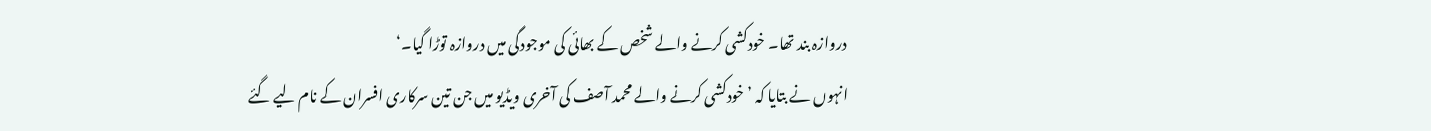دروازہ بند تھا۔ خودکشی کرنے والے شخص کے بھائی کی موجودگی میں دروازہ توڑا گیا۔‘
انہوں نے بتایا کہ ’خودکشی کرنے والے محمد آصف کی آخری ویڈیو میں جن تین سرکاری افسران کے نام لیے گئے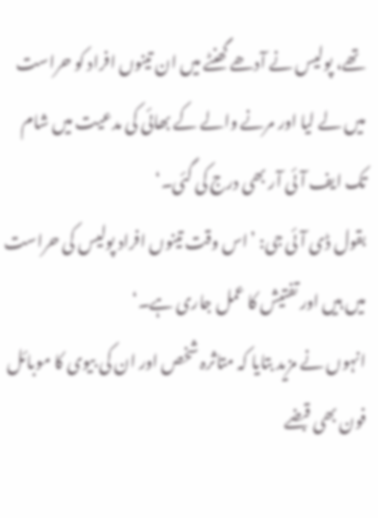تھے، پولیس نے آدھے گھنٹے میں ان تینوں افراد کو حراست میں لے لیا اور مرنے والے کے بھائی کی مدعیت میں شام تک ایف آئی آر بھی درج کی گئی۔‘
بقول ڈی آئی جی: ’اس وقت تینوں افراد پولیس کی حراست میں ہیں اور تفتیش کا عمل جاری ہے۔‘
انہوں نے مزید بتایا کہ متاثرہ شخص اور ان کی بیوی کا موبائل فون بھی قبضے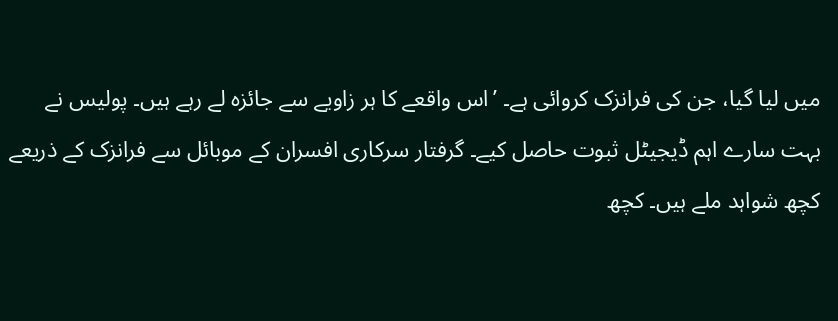میں لیا گیا، جن کی فرانزک کروائی ہے۔ ’اس واقعے کا ہر زاویے سے جائزہ لے رہے ہیں۔ پولیس نے بہت سارے اہم ڈیجیٹل ثبوت حاصل کیے۔ گرفتار سرکاری افسران کے موبائل سے فرانزک کے ذریعے کچھ شواہد ملے ہیں۔ کچھ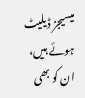میسیجز ڈیلیٹ ہوئے ہیں، ان کو بھی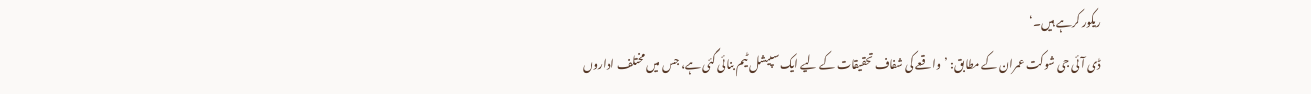ریکور کرہے ہیں۔‘
ڈی آئی جی شوکت عمران کے مطابق: ’واقعے کی شفاف تحقیقات کے لیے ایک سپیشل ٹیم بنائی گئی ہے، جس میں مختلف اداروں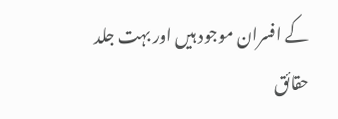کے افسران موجود ہیں اور بہت جلد حقائق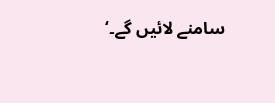سامنے لائیں گے۔‘